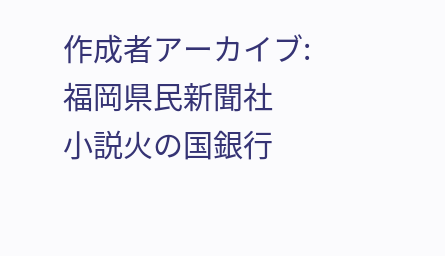作成者アーカイブ: 福岡県民新聞社
小説火の国銀行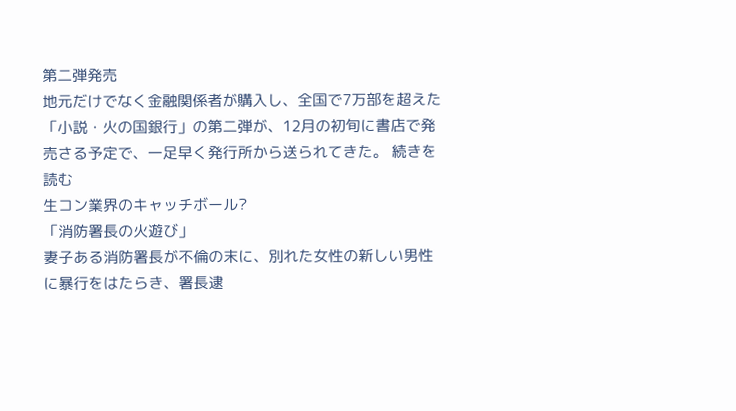第二弾発売
地元だけでなく金融関係者が購入し、全国で7万部を超えた「小説・火の国銀行」の第二弾が、12月の初旬に書店で発売さる予定で、一足早く発行所から送られてきた。 続きを読む
生コン業界のキャッチボール?
「消防署長の火遊び」
妻子ある消防署長が不倫の末に、別れた女性の新しい男性に暴行をはたらき、署長逮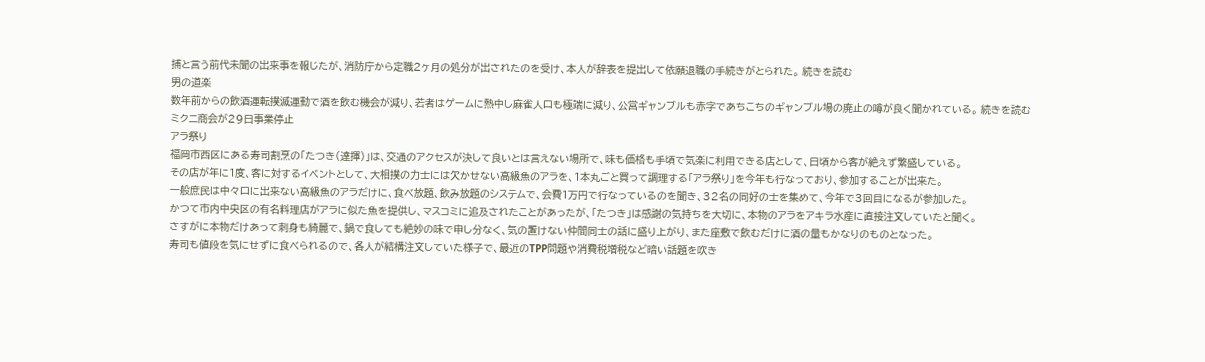捕と言う前代未聞の出来事を報じたが、消防庁から定職2ヶ月の処分が出されたのを受け、本人が辞表を提出して依願退職の手続きがとられた。 続きを読む
男の道楽
数年前からの飲酒運転撲滅運動で酒を飲む機会が減り、若者はゲームに熱中し麻雀人口も極端に減り、公営ギャンブルも赤字であちこちのギャンブル場の廃止の噂が良く聞かれている。 続きを読む
ミクニ商会が29日事業停止
アラ祭り
福岡市西区にある寿司割烹の「たつき(達揮)」は、交通のアクセスが決して良いとは言えない場所で、味も価格も手頃で気楽に利用できる店として、日頃から客が絶えず繁盛している。
その店が年に1度、客に対するイベントとして、大相撲の力士には欠かせない高級魚のアラを、1本丸ごと買って調理する「アラ祭り」を今年も行なっており、参加することが出来た。
一般庶民は中々口に出来ない高級魚のアラだけに、食べ放題、飲み放題のシステムで、会費1万円で行なっているのを聞き、32名の同好の士を集めて、今年で3回目になるが参加した。
かつて市内中央区の有名料理店がアラに似た魚を提供し、マスコミに追及されたことがあったが、「たつき」は感謝の気持ちを大切に、本物のアラをアキラ水産に直接注文していたと聞く。
さすがに本物だけあって刺身も綺麗で、鍋で食しても絶妙の味で申し分なく、気の置けない仲間同士の話に盛り上がり、また座敷で飲むだけに酒の量もかなりのものとなった。
寿司も値段を気にせずに食べられるので、各人が結構注文していた様子で、最近のTPP問題や消費税増税など暗い話題を吹き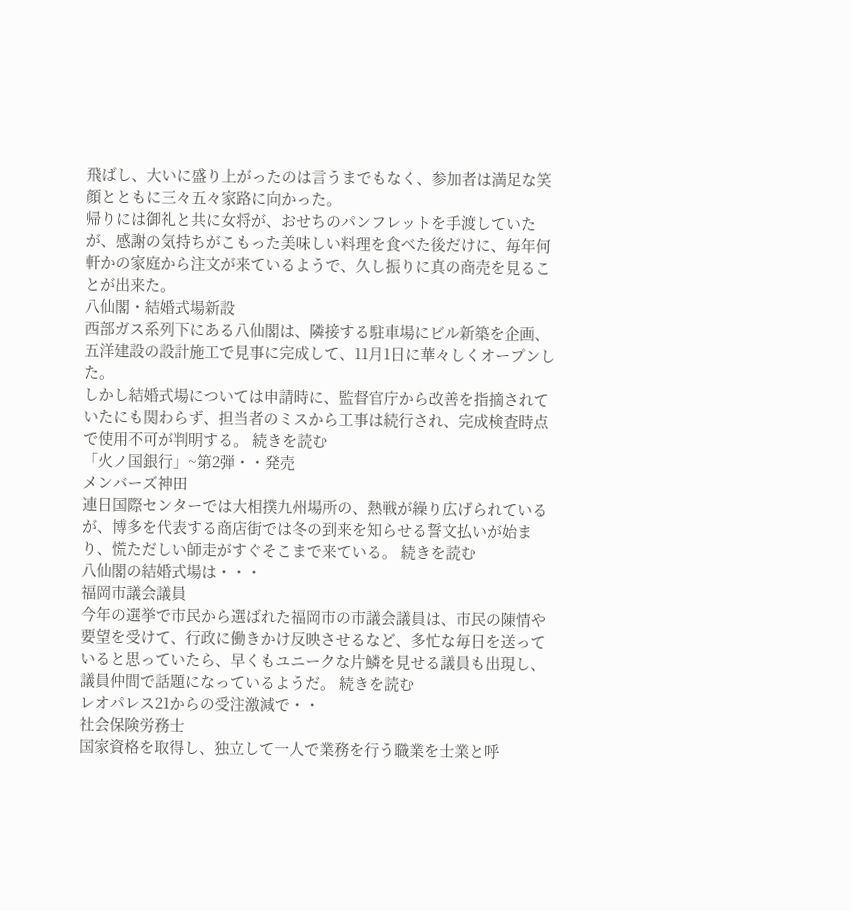飛ばし、大いに盛り上がったのは言うまでもなく、参加者は満足な笑顔とともに三々五々家路に向かった。
帰りには御礼と共に女将が、おせちのパンフレットを手渡していたが、感謝の気持ちがこもった美味しい料理を食べた後だけに、毎年何軒かの家庭から注文が来ているようで、久し振りに真の商売を見ることが出来た。
八仙閣・結婚式場新設
西部ガス系列下にある八仙閣は、隣接する駐車場にビル新築を企画、五洋建設の設計施工で見事に完成して、11月1日に華々しくオープンした。
しかし結婚式場については申請時に、監督官庁から改善を指摘されていたにも関わらず、担当者のミスから工事は続行され、完成検査時点で使用不可が判明する。 続きを読む
「火ノ国銀行」~第2弾・・発売
メンバーズ神田
連日国際センターでは大相撲九州場所の、熱戦が繰り広げられているが、博多を代表する商店街では冬の到来を知らせる誓文払いが始まり、慌ただしい師走がすぐそこまで来ている。 続きを読む
八仙閣の結婚式場は・・・
福岡市議会議員
今年の選挙で市民から選ばれた福岡市の市議会議員は、市民の陳情や要望を受けて、行政に働きかけ反映させるなど、多忙な毎日を送っていると思っていたら、早くもユニークな片鱗を見せる議員も出現し、議員仲間で話題になっているようだ。 続きを読む
レオパレス21からの受注激減で・・
社会保険労務士
国家資格を取得し、独立して一人で業務を行う職業を士業と呼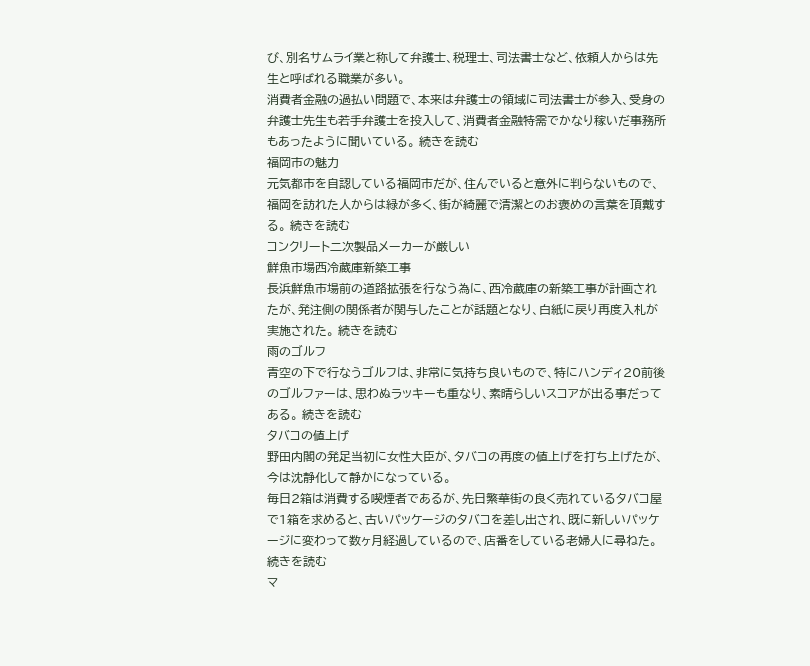び、別名サムライ業と称して弁護士、税理士、司法書士など、依頼人からは先生と呼ばれる職業が多い。
消費者金融の過払い問題で、本来は弁護士の領域に司法書士が参入、受身の弁護士先生も若手弁護士を投入して、消費者金融特需でかなり稼いだ事務所もあったように聞いている。 続きを読む
福岡市の魅力
元気都市を自認している福岡市だが、住んでいると意外に判らないもので、福岡を訪れた人からは緑が多く、街が綺麗で清潔とのお褒めの言葉を頂戴する。 続きを読む
コンクリート二次製品メーカーが厳しい
鮮魚市場西冷蔵庫新築工事
長浜鮮魚市場前の道路拡張を行なう為に、西冷蔵庫の新築工事が計画されたが、発注側の関係者が関与したことが話題となり、白紙に戻り再度入札が実施された。 続きを読む
雨のゴルフ
青空の下で行なうゴルフは、非常に気持ち良いもので、特にハンディ20前後のゴルファーは、思わぬラッキーも重なり、素晴らしいスコアが出る事だってある。 続きを読む
タバコの値上げ
野田内閣の発足当初に女性大臣が、タバコの再度の値上げを打ち上げたが、今は沈静化して静かになっている。
毎日2箱は消費する喫煙者であるが、先日繁華街の良く売れているタバコ屋で1箱を求めると、古いパッケージのタバコを差し出され、既に新しいパッケージに変わって数ヶ月経過しているので、店番をしている老婦人に尋ねた。 続きを読む
マ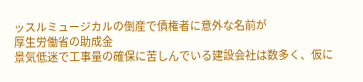ッスルミュージカルの倒産で債権者に意外な名前が
厚生労働省の助成金
景気低迷で工事量の確保に苦しんでいる建設会社は数多く、仮に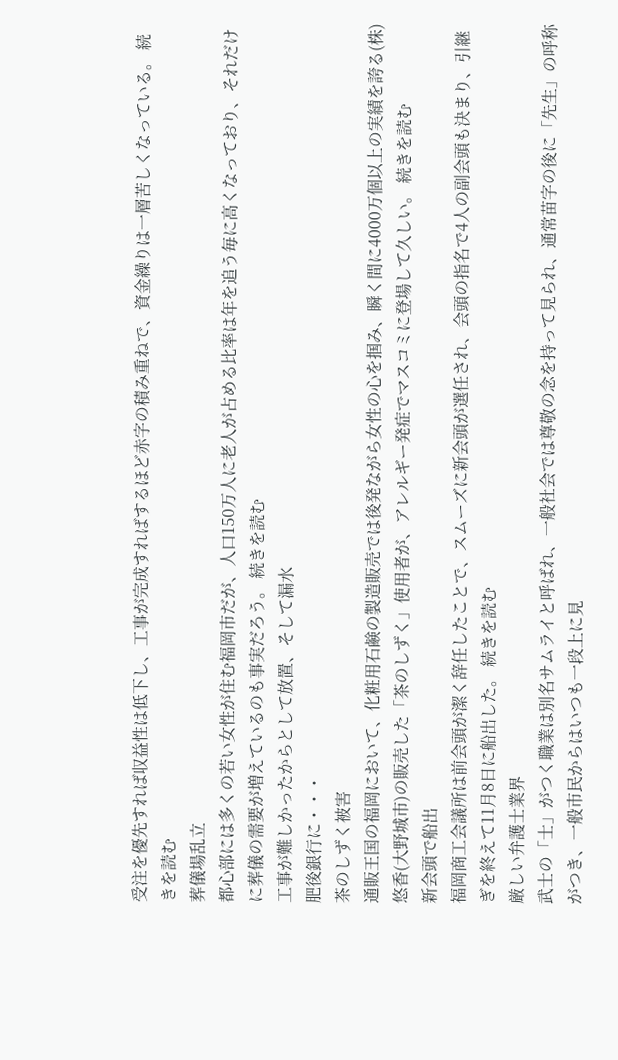受注を優先すれば収益性は低下し、工事が完成すればするほど赤字の積み重ねで、資金繰りは一層苦しくなっている。 続きを読む
葬儀場乱立
都心部には多くの若い女性が住む福岡市だが、人口150万人に老人が占める比率は年を追う毎に高くなっており、それだけに葬儀の需要が増えているのも事実だろう。 続きを読む
工事が難しかったからとして放置、そして漏水
肥後銀行に・・・
茶のしずく被害
通販王国の福岡において、化粧用石鹸の製造販売では後発ながら女性の心を掴み、瞬く間に4000万個以上の実績を誇る(株)悠香(大野城市)の販売した「茶のしずく」使用者が、アレルギー発症でマスコミに登場して久しい。 続きを読む
新会頭で船出
福岡商工会議所は前会頭が潔く辞任したことで、スムーズに新会頭が選任され、会頭の指名で4人の副会頭も決まり、引継ぎを終えて11月8日に船出した。 続きを読む
厳しい弁護士業界
武士の「士」がつく職業は別名サムライと呼ばれ、一般社会では尊敬の念を持って見られ、通常苗字の後に「先生」の呼称がつき、一般市民からはいつも一段上に見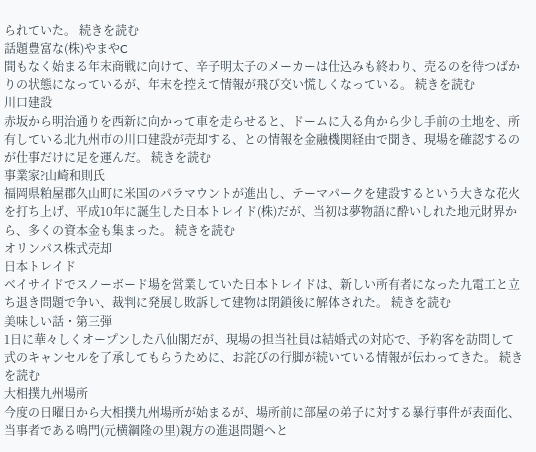られていた。 続きを読む
話題豊富な(株)やまやC
間もなく始まる年末商戦に向けて、辛子明太子のメーカーは仕込みも終わり、売るのを待つばかりの状態になっているが、年末を控えて情報が飛び交い慌しくなっている。 続きを読む
川口建設
赤坂から明治通りを西新に向かって車を走らせると、ドームに入る角から少し手前の土地を、所有している北九州市の川口建設が売却する、との情報を金融機関経由で聞き、現場を確認するのが仕事だけに足を運んだ。 続きを読む
事業家?山崎和則氏
福岡県粕屋郡久山町に米国のパラマウントが進出し、テーマパークを建設するという大きな花火を打ち上げ、平成10年に誕生した日本トレイド(株)だが、当初は夢物語に酔いしれた地元財界から、多くの資本金も集まった。 続きを読む
オリンパス株式売却
日本トレイド
ベイサイドでスノーボード場を営業していた日本トレイドは、新しい所有者になった九電工と立ち退き問題で争い、裁判に発展し敗訴して建物は閉鎖後に解体された。 続きを読む
美味しい話・第三弾
1日に華々しくオープンした八仙閣だが、現場の担当社員は結婚式の対応で、予約客を訪問して式のキャンセルを了承してもらうために、お詫びの行脚が続いている情報が伝わってきた。 続きを読む
大相撲九州場所
今度の日曜日から大相撲九州場所が始まるが、場所前に部屋の弟子に対する暴行事件が表面化、当事者である鳴門(元横綱隆の里)親方の進退問題へと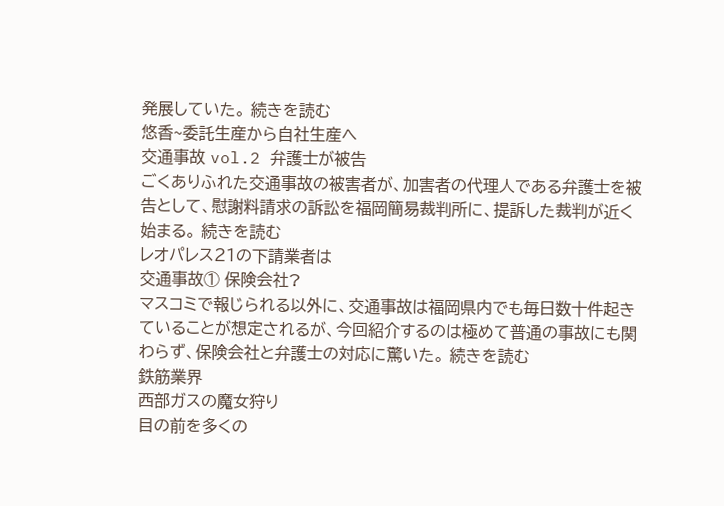発展していた。 続きを読む
悠香~委託生産から自社生産へ
交通事故 vol.2 弁護士が被告
ごくありふれた交通事故の被害者が、加害者の代理人である弁護士を被告として、慰謝料請求の訴訟を福岡簡易裁判所に、提訴した裁判が近く始まる。 続きを読む
レオパレス21の下請業者は
交通事故① 保険会社?
マスコミで報じられる以外に、交通事故は福岡県内でも毎日数十件起きていることが想定されるが、今回紹介するのは極めて普通の事故にも関わらず、保険会社と弁護士の対応に驚いた。 続きを読む
鉄筋業界
西部ガスの魔女狩り
目の前を多くの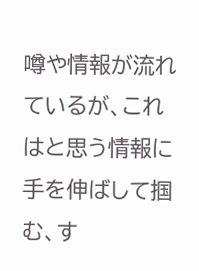噂や情報が流れているが、これはと思う情報に手を伸ばして掴む、す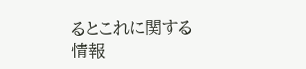るとこれに関する情報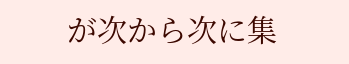が次から次に集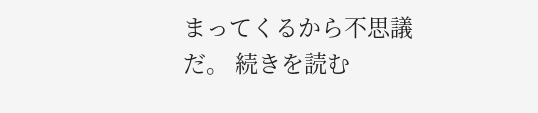まってくるから不思議だ。 続きを読む